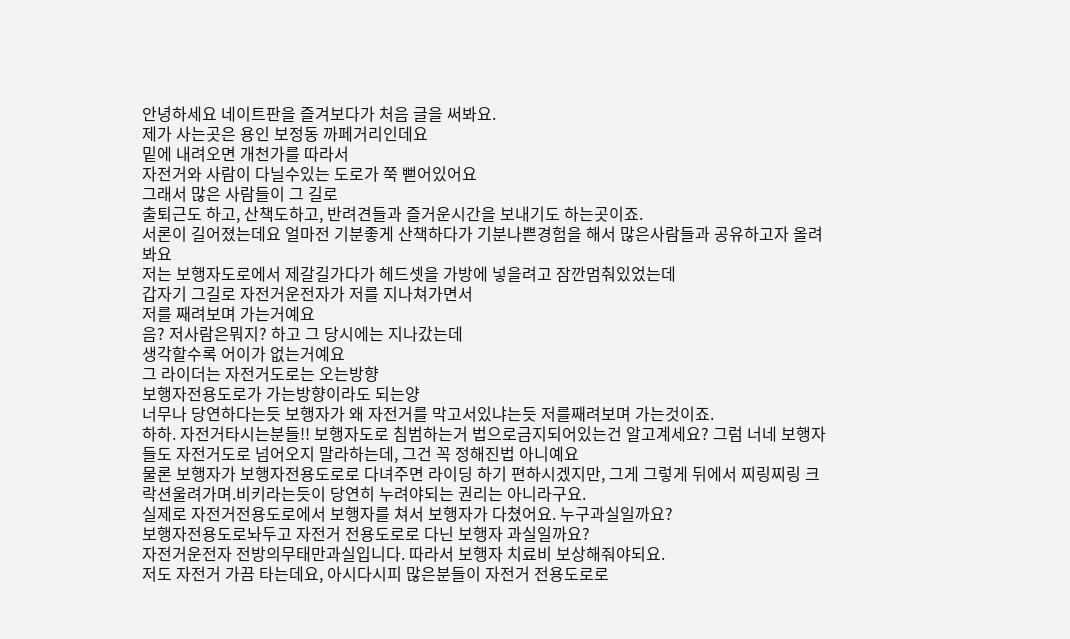안녕하세요 네이트판을 즐겨보다가 처음 글을 써봐요.
제가 사는곳은 용인 보정동 까페거리인데요
밑에 내려오면 개천가를 따라서
자전거와 사람이 다닐수있는 도로가 쭉 뻗어있어요
그래서 많은 사람들이 그 길로
출퇴근도 하고, 산책도하고, 반려견들과 즐거운시간을 보내기도 하는곳이죠.
서론이 길어졌는데요 얼마전 기분좋게 산책하다가 기분나쁜경험을 해서 많은사람들과 공유하고자 올려봐요
저는 보행자도로에서 제갈길가다가 헤드셋을 가방에 넣을려고 잠깐멈춰있었는데
갑자기 그길로 자전거운전자가 저를 지나쳐가면서
저를 째려보며 가는거예요
음? 저사람은뭐지? 하고 그 당시에는 지나갔는데
생각할수록 어이가 없는거예요
그 라이더는 자전거도로는 오는방향
보행자전용도로가 가는방향이라도 되는양
너무나 당연하다는듯 보행자가 왜 자전거를 막고서있냐는듯 저를째려보며 가는것이죠.
하하. 자전거타시는분들!! 보행자도로 침범하는거 법으로금지되어있는건 알고계세요? 그럼 너네 보행자들도 자전거도로 넘어오지 말라하는데, 그건 꼭 정해진법 아니예요
물론 보행자가 보행자전용도로로 다녀주면 라이딩 하기 편하시겠지만, 그게 그렇게 뒤에서 찌링찌링 크락션울려가며.비키라는듯이 당연히 누려야되는 권리는 아니라구요.
실제로 자전거전용도로에서 보행자를 쳐서 보행자가 다쳤어요. 누구과실일까요?
보행자전용도로놔두고 자전거 전용도로로 다닌 보행자 과실일까요?
자전거운전자 전방의무태만과실입니다. 따라서 보행자 치료비 보상해줘야되요.
저도 자전거 가끔 타는데요, 아시다시피 많은분들이 자전거 전용도로로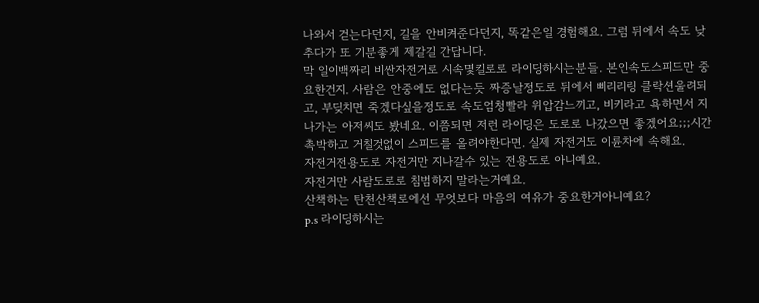나와서 걷는다던지, 길을 안비켜준다던지, 똑같은일 경험해요. 그럼 뒤에서 속도 낮추다가 또 기분좋게 제갈길 간답니다.
막 일이백짜리 비싼자전거로 시속몇킬로로 라이딩하시는분들. 본인속도스피드만 중요한건지. 사람은 안중에도 없다는듯 짜증날정도로 뒤에서 삐리리링 클락션울려되고, 부딪치면 죽겠다싶을정도로 속도엄청빨라 위압감느끼고, 비키라고 욕하면서 지나가는 아저씨도 봤네요. 이쯤되면 저런 라이딩은 도로로 나갔으면 좋겠어요;;;시간촉박하고 거칠것없이 스피드를 올려야한다면. 실제 자전거도 이륜차에 속해요.
자전거전용도로 자전거만 지나갈수 있는 전용도로 아니예요.
자전거만 사람도로로 침범하지 말라는거예요.
산책하는 탄천산책로에선 무엇보다 마음의 여유가 중요한거아니예요?
p.s 라이딩하시는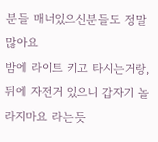분들 매너있으신분들도 정말 많아요
밤에 라이트 키고 타시는거랑, 뒤에 자전거 있으니 갑자기 놀라지마요 라는듯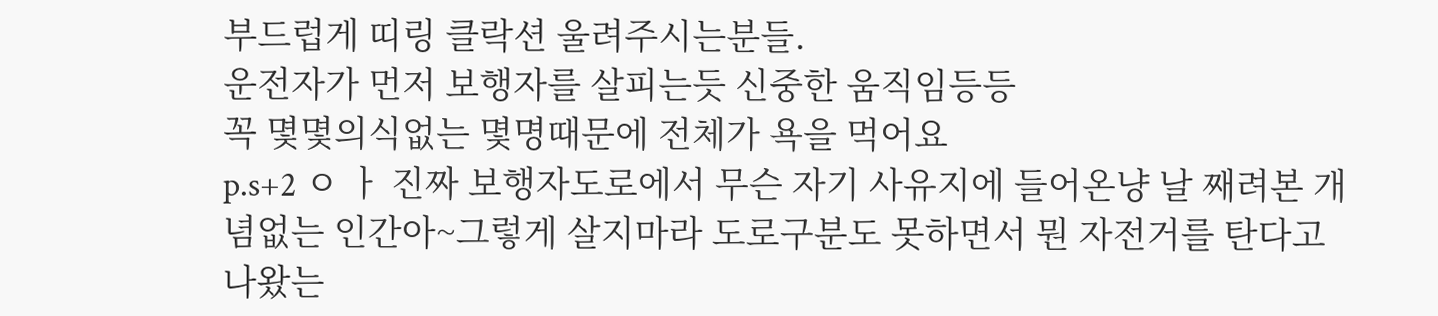부드럽게 띠링 클락션 울려주시는분들.
운전자가 먼저 보행자를 살피는듯 신중한 움직임등등
꼭 몇몇의식없는 몇명때문에 전체가 욕을 먹어요
p.s+2 ㅇ ㅏ 진짜 보행자도로에서 무슨 자기 사유지에 들어온냥 날 째려본 개념없는 인간아~그렇게 살지마라 도로구분도 못하면서 뭔 자전거를 탄다고 나왔는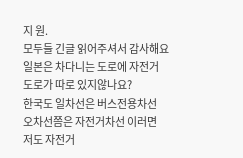지 원.
모두들 긴글 읽어주셔서 감사해요
일본은 차다니는 도로에 자전거 도로가 따로 있지않나요?
한국도 일차선은 버스전용차선
오차선쯤은 자전거차선 이러면
저도 자전거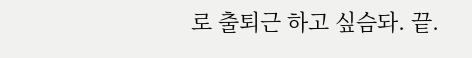로 출퇴근 하고 싶슴돠. 끝.